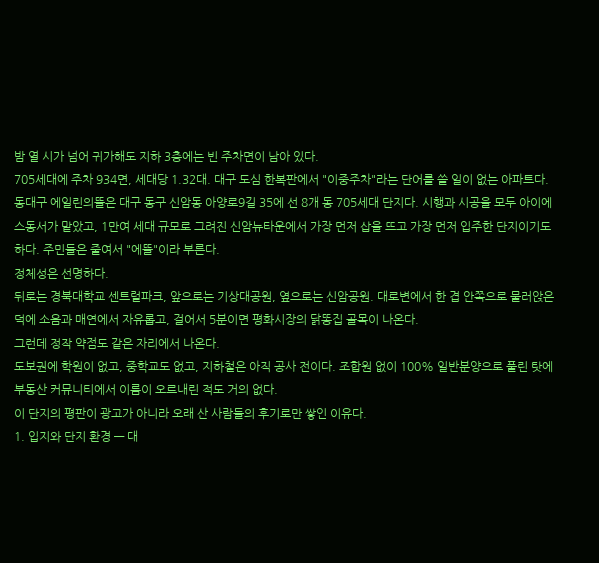밤 열 시가 넘어 귀가해도 지하 3층에는 빈 주차면이 남아 있다.
705세대에 주차 934면, 세대당 1.32대. 대구 도심 한복판에서 "이중주차"라는 단어를 쓸 일이 없는 아파트다.
동대구 에일린의뜰은 대구 동구 신암동 아양로9길 35에 선 8개 동 705세대 단지다. 시행과 시공을 모두 아이에스동서가 맡았고, 1만여 세대 규모로 그려진 신암뉴타운에서 가장 먼저 삽을 뜨고 가장 먼저 입주한 단지이기도 하다. 주민들은 줄여서 "에뜰"이라 부른다.
정체성은 선명하다.
뒤로는 경북대학교 센트럴파크, 앞으로는 기상대공원, 옆으로는 신암공원. 대로변에서 한 겹 안쪽으로 물러앉은 덕에 소음과 매연에서 자유롭고, 걸어서 5분이면 평화시장의 닭똥집 골목이 나온다.
그런데 정작 약점도 같은 자리에서 나온다.
도보권에 학원이 없고, 중학교도 없고, 지하철은 아직 공사 전이다. 조합원 없이 100% 일반분양으로 풀린 탓에 부동산 커뮤니티에서 이름이 오르내린 적도 거의 없다.
이 단지의 평판이 광고가 아니라 오래 산 사람들의 후기로만 쌓인 이유다.
1. 입지와 단지 환경 — 대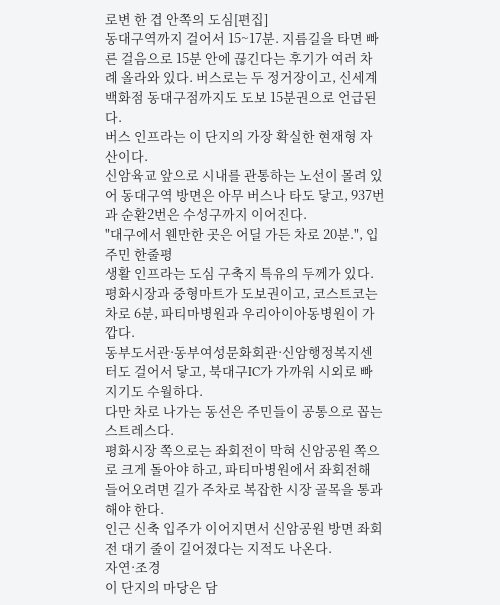로변 한 겹 안쪽의 도심[편집]
동대구역까지 걸어서 15~17분. 지름길을 타면 빠른 걸음으로 15분 안에 끊긴다는 후기가 여러 차례 올라와 있다. 버스로는 두 정거장이고, 신세계백화점 동대구점까지도 도보 15분권으로 언급된다.
버스 인프라는 이 단지의 가장 확실한 현재형 자산이다.
신암육교 앞으로 시내를 관통하는 노선이 몰려 있어 동대구역 방면은 아무 버스나 타도 닿고, 937번과 순환2번은 수성구까지 이어진다.
"대구에서 웬만한 곳은 어딜 가든 차로 20분.", 입주민 한줄평
생활 인프라는 도심 구축지 특유의 두께가 있다.
평화시장과 중형마트가 도보권이고, 코스트코는 차로 6분, 파티마병원과 우리아이아동병원이 가깝다.
동부도서관·동부여성문화회관·신암행정복지센터도 걸어서 닿고, 북대구IC가 가까워 시외로 빠지기도 수월하다.
다만 차로 나가는 동선은 주민들이 공통으로 꼽는 스트레스다.
평화시장 쪽으로는 좌회전이 막혀 신암공원 쪽으로 크게 돌아야 하고, 파티마병원에서 좌회전해 들어오려면 길가 주차로 복잡한 시장 골목을 통과해야 한다.
인근 신축 입주가 이어지면서 신암공원 방면 좌회전 대기 줄이 길어졌다는 지적도 나온다.
자연·조경
이 단지의 마당은 담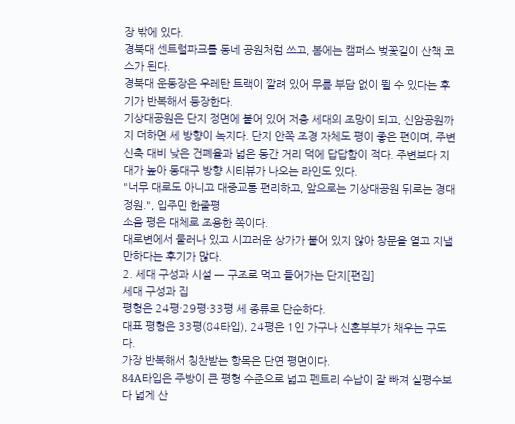장 밖에 있다.
경북대 센트럴파크를 동네 공원처럼 쓰고, 봄에는 캠퍼스 벚꽃길이 산책 코스가 된다.
경북대 운동장은 우레탄 트랙이 깔려 있어 무릎 부담 없이 뛸 수 있다는 후기가 반복해서 등장한다.
기상대공원은 단지 정면에 붙어 있어 저층 세대의 조망이 되고, 신암공원까지 더하면 세 방향이 녹지다. 단지 안쪽 조경 자체도 평이 좋은 편이며, 주변 신축 대비 낮은 건폐율과 넓은 동간 거리 덕에 답답함이 적다. 주변보다 지대가 높아 동대구 방향 시티뷰가 나오는 라인도 있다.
"너무 대로도 아니고 대중교통 편리하고, 앞으로는 기상대공원 뒤로는 경대 정원.", 입주민 한줄평
소음 평은 대체로 조용한 쪽이다.
대로변에서 물러나 있고 시끄러운 상가가 붙어 있지 않아 창문을 열고 지낼 만하다는 후기가 많다.
2. 세대 구성과 시설 — 구조로 먹고 들어가는 단지[편집]
세대 구성과 집
평형은 24평·29평·33평 세 종류로 단순하다.
대표 평형은 33평(84타입), 24평은 1인 가구나 신혼부부가 채우는 구도다.
가장 반복해서 칭찬받는 항목은 단연 평면이다.
84A타입은 주방이 큰 평형 수준으로 넓고 펜트리 수납이 잘 빠져 실평수보다 넓게 산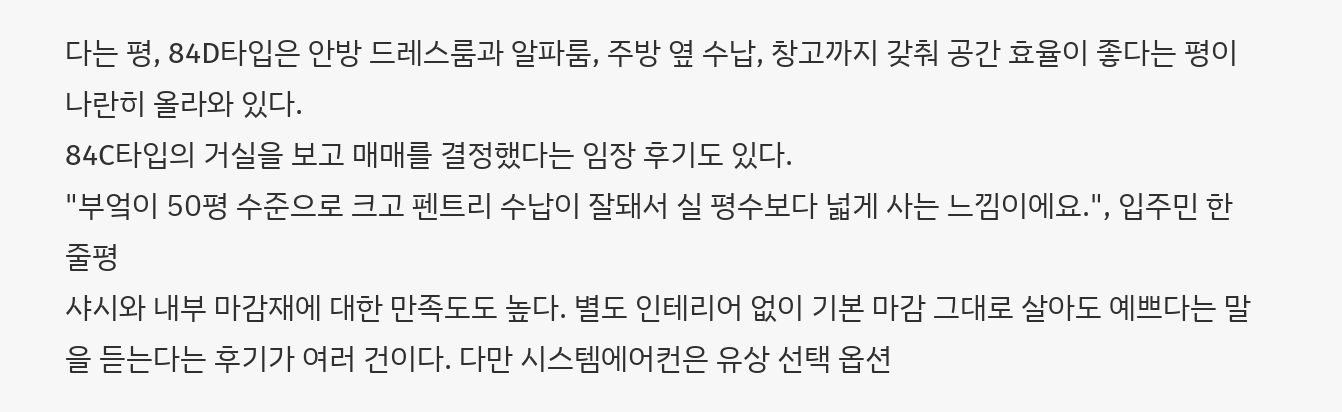다는 평, 84D타입은 안방 드레스룸과 알파룸, 주방 옆 수납, 창고까지 갖춰 공간 효율이 좋다는 평이 나란히 올라와 있다.
84C타입의 거실을 보고 매매를 결정했다는 임장 후기도 있다.
"부엌이 50평 수준으로 크고 펜트리 수납이 잘돼서 실 평수보다 넓게 사는 느낌이에요.", 입주민 한줄평
샤시와 내부 마감재에 대한 만족도도 높다. 별도 인테리어 없이 기본 마감 그대로 살아도 예쁘다는 말을 듣는다는 후기가 여러 건이다. 다만 시스템에어컨은 유상 선택 옵션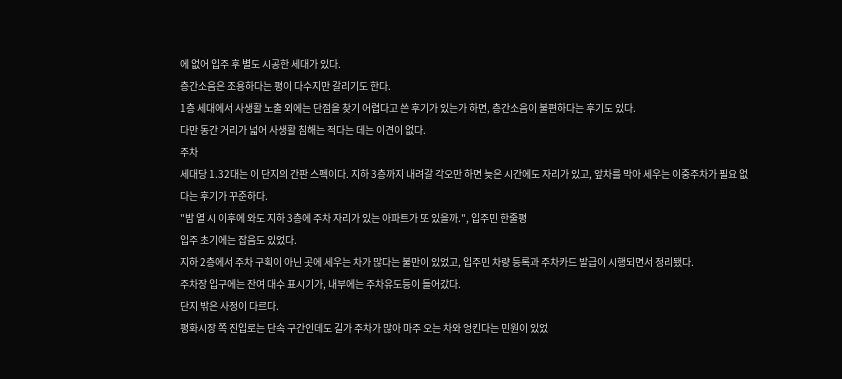에 없어 입주 후 별도 시공한 세대가 있다.
층간소음은 조용하다는 평이 다수지만 갈리기도 한다.
1층 세대에서 사생활 노출 외에는 단점을 찾기 어렵다고 쓴 후기가 있는가 하면, 층간소음이 불편하다는 후기도 있다.
다만 동간 거리가 넓어 사생활 침해는 적다는 데는 이견이 없다.
주차
세대당 1.32대는 이 단지의 간판 스펙이다. 지하 3층까지 내려갈 각오만 하면 늦은 시간에도 자리가 있고, 앞차를 막아 세우는 이중주차가 필요 없다는 후기가 꾸준하다.
"밤 열 시 이후에 와도 지하 3층에 주차 자리가 있는 아파트가 또 있을까.", 입주민 한줄평
입주 초기에는 잡음도 있었다.
지하 2층에서 주차 구획이 아닌 곳에 세우는 차가 많다는 불만이 있었고, 입주민 차량 등록과 주차카드 발급이 시행되면서 정리됐다.
주차장 입구에는 잔여 대수 표시기가, 내부에는 주차유도등이 들어갔다.
단지 밖은 사정이 다르다.
평화시장 쪽 진입로는 단속 구간인데도 길가 주차가 많아 마주 오는 차와 엉킨다는 민원이 있었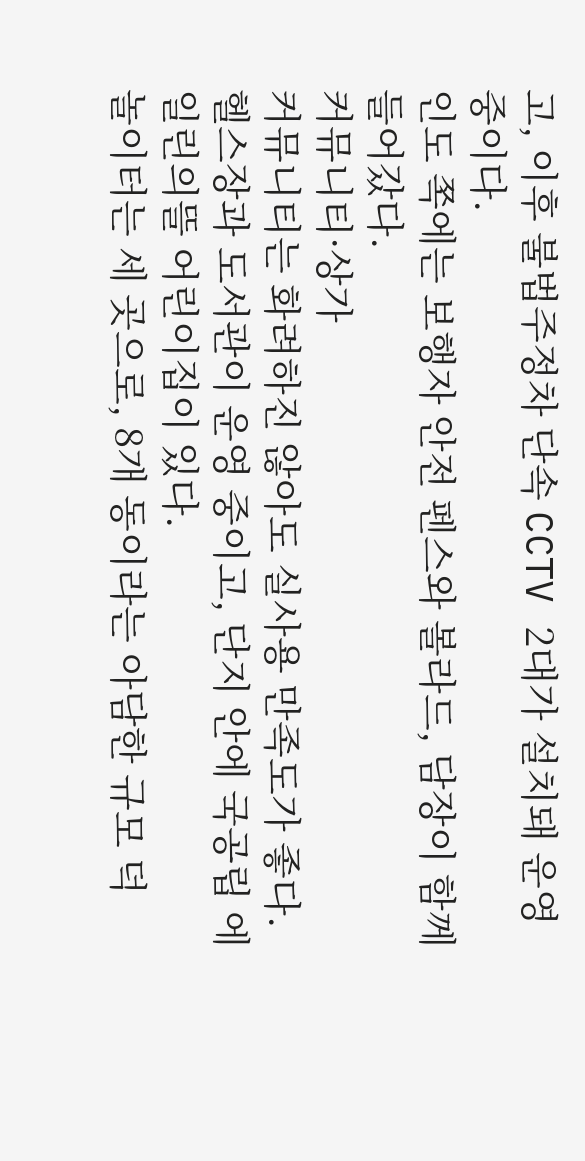고, 이후 불법주정차 단속 CCTV 2대가 설치돼 운영 중이다.
인도 쪽에는 보행자 안전 펜스와 볼라드, 담장이 함께 들어갔다.
커뮤니티·상가
커뮤니티는 화려하진 않아도 실사용 만족도가 좋다.
헬스장과 도서관이 운영 중이고, 단지 안에 국공립 에일린의뜰 어린이집이 있다.
놀이터는 세 곳으로, 8개 동이라는 아담한 규모 덕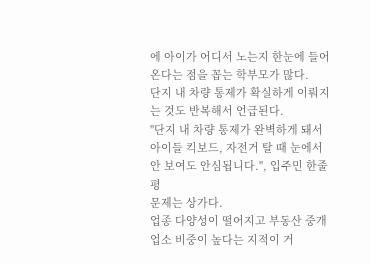에 아이가 어디서 노는지 한눈에 들어온다는 점을 꼽는 학부모가 많다.
단지 내 차량 통제가 확실하게 이뤄지는 것도 반복해서 언급된다.
"단지 내 차량 통제가 완벽하게 돼서 아이들 킥보드, 자전거 탈 때 눈에서 안 보여도 안심됩니다.", 입주민 한줄평
문제는 상가다.
업종 다양성이 떨어지고 부동산 중개업소 비중이 높다는 지적이 거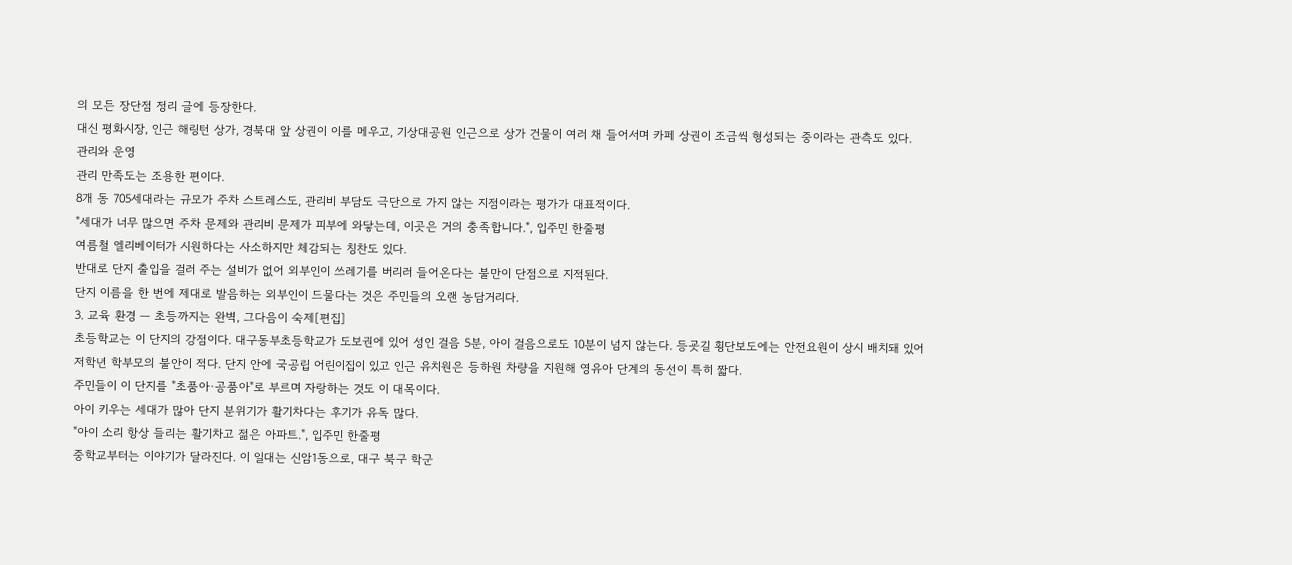의 모든 장단점 정리 글에 등장한다.
대신 평화시장, 인근 해링턴 상가, 경북대 앞 상권이 이를 메우고, 기상대공원 인근으로 상가 건물이 여러 채 들어서며 카페 상권이 조금씩 형성되는 중이라는 관측도 있다.
관리와 운영
관리 만족도는 조용한 편이다.
8개 동 705세대라는 규모가 주차 스트레스도, 관리비 부담도 극단으로 가지 않는 지점이라는 평가가 대표적이다.
"세대가 너무 많으면 주차 문제와 관리비 문제가 피부에 와닿는데, 이곳은 거의 충족합니다.", 입주민 한줄평
여름철 엘리베이터가 시원하다는 사소하지만 체감되는 칭찬도 있다.
반대로 단지 출입을 걸러 주는 설비가 없어 외부인이 쓰레기를 버리러 들어온다는 불만이 단점으로 지적된다.
단지 이름을 한 번에 제대로 발음하는 외부인이 드물다는 것은 주민들의 오랜 농담거리다.
3. 교육 환경 — 초등까지는 완벽, 그다음이 숙제[편집]
초등학교는 이 단지의 강점이다. 대구동부초등학교가 도보권에 있어 성인 걸음 5분, 아이 걸음으로도 10분이 넘지 않는다. 등굣길 횡단보도에는 안전요원이 상시 배치돼 있어 저학년 학부모의 불안이 적다. 단지 안에 국공립 어린이집이 있고 인근 유치원은 등하원 차량을 지원해 영유아 단계의 동선이 특히 짧다.
주민들이 이 단지를 "초품아·공품아"로 부르며 자랑하는 것도 이 대목이다.
아이 키우는 세대가 많아 단지 분위기가 활기차다는 후기가 유독 많다.
"아이 소리 항상 들리는 활기차고 젊은 아파트.", 입주민 한줄평
중학교부터는 이야기가 달라진다. 이 일대는 신암1동으로, 대구 북구 학군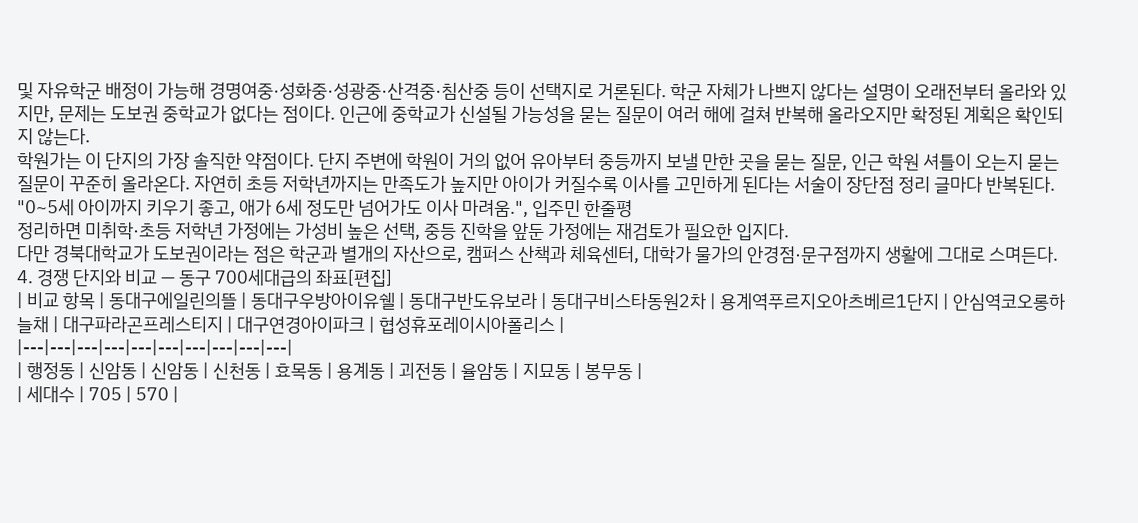및 자유학군 배정이 가능해 경명여중·성화중·성광중·산격중·침산중 등이 선택지로 거론된다. 학군 자체가 나쁘지 않다는 설명이 오래전부터 올라와 있지만, 문제는 도보권 중학교가 없다는 점이다. 인근에 중학교가 신설될 가능성을 묻는 질문이 여러 해에 걸쳐 반복해 올라오지만 확정된 계획은 확인되지 않는다.
학원가는 이 단지의 가장 솔직한 약점이다. 단지 주변에 학원이 거의 없어 유아부터 중등까지 보낼 만한 곳을 묻는 질문, 인근 학원 셔틀이 오는지 묻는 질문이 꾸준히 올라온다. 자연히 초등 저학년까지는 만족도가 높지만 아이가 커질수록 이사를 고민하게 된다는 서술이 장단점 정리 글마다 반복된다.
"0~5세 아이까지 키우기 좋고, 애가 6세 정도만 넘어가도 이사 마려움.", 입주민 한줄평
정리하면 미취학·초등 저학년 가정에는 가성비 높은 선택, 중등 진학을 앞둔 가정에는 재검토가 필요한 입지다.
다만 경북대학교가 도보권이라는 점은 학군과 별개의 자산으로, 캠퍼스 산책과 체육센터, 대학가 물가의 안경점·문구점까지 생활에 그대로 스며든다.
4. 경쟁 단지와 비교 — 동구 700세대급의 좌표[편집]
| 비교 항목 | 동대구에일린의뜰 | 동대구우방아이유쉘 | 동대구반도유보라 | 동대구비스타동원2차 | 용계역푸르지오아츠베르1단지 | 안심역코오롱하늘채 | 대구파라곤프레스티지 | 대구연경아이파크 | 협성휴포레이시아폴리스 |
|---|---|---|---|---|---|---|---|---|---|
| 행정동 | 신암동 | 신암동 | 신천동 | 효목동 | 용계동 | 괴전동 | 율암동 | 지묘동 | 봉무동 |
| 세대수 | 705 | 570 |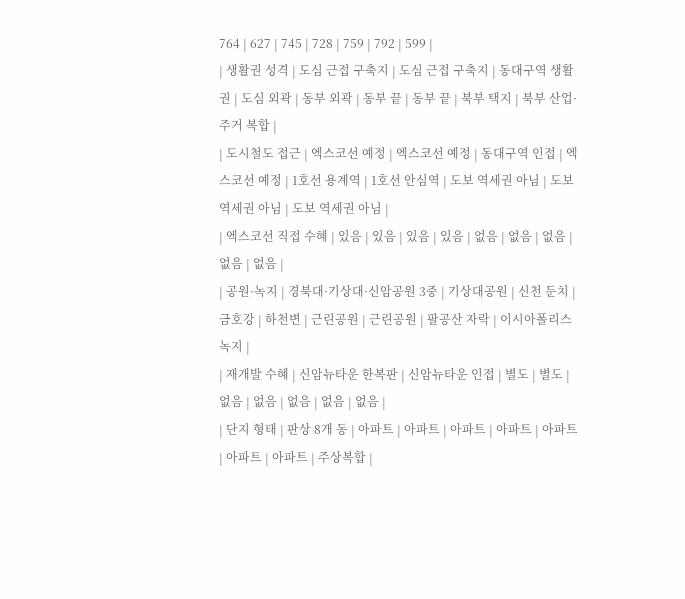764 | 627 | 745 | 728 | 759 | 792 | 599 |
| 생활권 성격 | 도심 근접 구축지 | 도심 근접 구축지 | 동대구역 생활권 | 도심 외곽 | 동부 외곽 | 동부 끝 | 동부 끝 | 북부 택지 | 북부 산업·주거 복합 |
| 도시철도 접근 | 엑스코선 예정 | 엑스코선 예정 | 동대구역 인접 | 엑스코선 예정 | 1호선 용계역 | 1호선 안심역 | 도보 역세권 아님 | 도보 역세권 아님 | 도보 역세권 아님 |
| 엑스코선 직접 수혜 | 있음 | 있음 | 있음 | 있음 | 없음 | 없음 | 없음 | 없음 | 없음 |
| 공원·녹지 | 경북대·기상대·신암공원 3중 | 기상대공원 | 신천 둔치 | 금호강 | 하천변 | 근린공원 | 근린공원 | 팔공산 자락 | 이시아폴리스 녹지 |
| 재개발 수혜 | 신암뉴타운 한복판 | 신암뉴타운 인접 | 별도 | 별도 | 없음 | 없음 | 없음 | 없음 | 없음 |
| 단지 형태 | 판상 8개 동 | 아파트 | 아파트 | 아파트 | 아파트 | 아파트 | 아파트 | 아파트 | 주상복합 |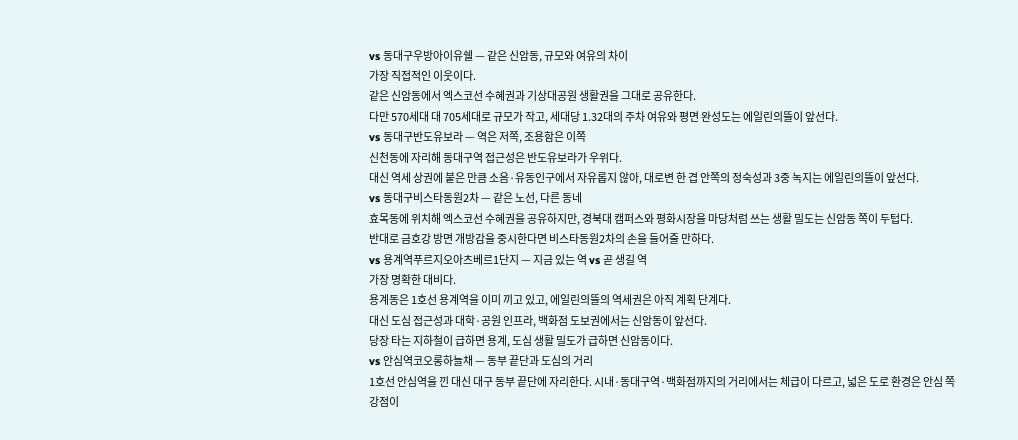vs 동대구우방아이유쉘 — 같은 신암동, 규모와 여유의 차이
가장 직접적인 이웃이다.
같은 신암동에서 엑스코선 수혜권과 기상대공원 생활권을 그대로 공유한다.
다만 570세대 대 705세대로 규모가 작고, 세대당 1.32대의 주차 여유와 평면 완성도는 에일린의뜰이 앞선다.
vs 동대구반도유보라 — 역은 저쪽, 조용함은 이쪽
신천동에 자리해 동대구역 접근성은 반도유보라가 우위다.
대신 역세 상권에 붙은 만큼 소음·유동인구에서 자유롭지 않아, 대로변 한 겹 안쪽의 정숙성과 3중 녹지는 에일린의뜰이 앞선다.
vs 동대구비스타동원2차 — 같은 노선, 다른 동네
효목동에 위치해 엑스코선 수혜권을 공유하지만, 경북대 캠퍼스와 평화시장을 마당처럼 쓰는 생활 밀도는 신암동 쪽이 두텁다.
반대로 금호강 방면 개방감을 중시한다면 비스타동원2차의 손을 들어줄 만하다.
vs 용계역푸르지오아츠베르1단지 — 지금 있는 역 vs 곧 생길 역
가장 명확한 대비다.
용계동은 1호선 용계역을 이미 끼고 있고, 에일린의뜰의 역세권은 아직 계획 단계다.
대신 도심 접근성과 대학·공원 인프라, 백화점 도보권에서는 신암동이 앞선다.
당장 타는 지하철이 급하면 용계, 도심 생활 밀도가 급하면 신암동이다.
vs 안심역코오롱하늘채 — 동부 끝단과 도심의 거리
1호선 안심역을 낀 대신 대구 동부 끝단에 자리한다. 시내·동대구역·백화점까지의 거리에서는 체급이 다르고, 넓은 도로 환경은 안심 쪽 강점이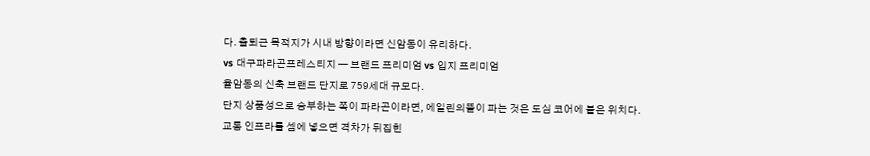다. 출퇴근 목적지가 시내 방향이라면 신암동이 유리하다.
vs 대구파라곤프레스티지 — 브랜드 프리미엄 vs 입지 프리미엄
율암동의 신축 브랜드 단지로 759세대 규모다.
단지 상품성으로 승부하는 쪽이 파라곤이라면, 에일린의뜰이 파는 것은 도심 코어에 붙은 위치다.
교통 인프라를 셈에 넣으면 격차가 뒤집힌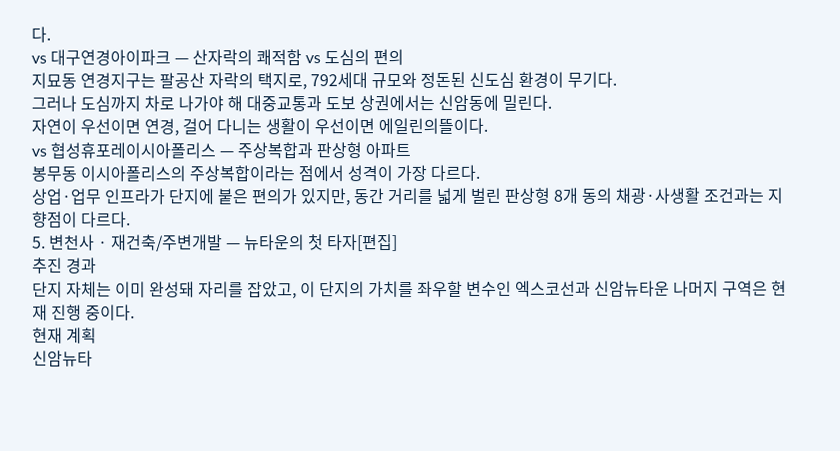다.
vs 대구연경아이파크 — 산자락의 쾌적함 vs 도심의 편의
지묘동 연경지구는 팔공산 자락의 택지로, 792세대 규모와 정돈된 신도심 환경이 무기다.
그러나 도심까지 차로 나가야 해 대중교통과 도보 상권에서는 신암동에 밀린다.
자연이 우선이면 연경, 걸어 다니는 생활이 우선이면 에일린의뜰이다.
vs 협성휴포레이시아폴리스 — 주상복합과 판상형 아파트
봉무동 이시아폴리스의 주상복합이라는 점에서 성격이 가장 다르다.
상업·업무 인프라가 단지에 붙은 편의가 있지만, 동간 거리를 넓게 벌린 판상형 8개 동의 채광·사생활 조건과는 지향점이 다르다.
5. 변천사 · 재건축/주변개발 — 뉴타운의 첫 타자[편집]
추진 경과
단지 자체는 이미 완성돼 자리를 잡았고, 이 단지의 가치를 좌우할 변수인 엑스코선과 신암뉴타운 나머지 구역은 현재 진행 중이다.
현재 계획
신암뉴타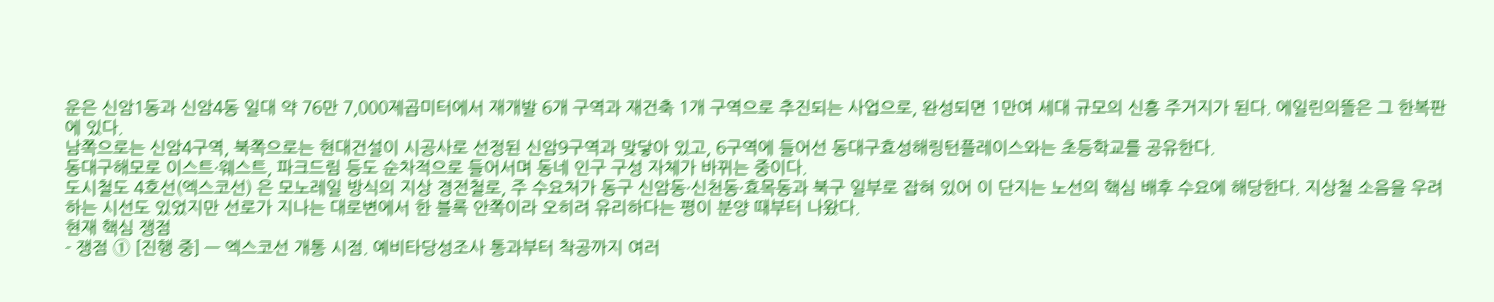운은 신암1동과 신암4동 일대 약 76만 7,000제곱미터에서 재개발 6개 구역과 재건축 1개 구역으로 추진되는 사업으로, 완성되면 1만여 세대 규모의 신흥 주거지가 된다. 에일린의뜰은 그 한복판에 있다.
남쪽으로는 신암4구역, 북쪽으로는 현대건설이 시공사로 선정된 신암9구역과 맞닿아 있고, 6구역에 들어선 동대구효성해링턴플레이스와는 초등학교를 공유한다.
동대구해모로 이스트·웨스트, 파크드림 등도 순차적으로 들어서며 동네 인구 구성 자체가 바뀌는 중이다.
도시철도 4호선(엑스코선) 은 모노레일 방식의 지상 경전철로, 주 수요처가 동구 신암동·신천동·효목동과 북구 일부로 잡혀 있어 이 단지는 노선의 핵심 배후 수요에 해당한다. 지상철 소음을 우려하는 시선도 있었지만 선로가 지나는 대로변에서 한 블록 안쪽이라 오히려 유리하다는 평이 분양 때부터 나왔다.
현재 핵심 쟁점
- 쟁점 ① [진행 중] — 엑스코선 개통 시점. 예비타당성조사 통과부터 착공까지 여러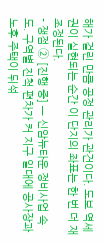해가 걸린 만큼 공정 관리가 관건이다. 도보 역세권이 실현되는 순간 이 단지의 좌표는 한 번 더 재조정된다.
- 쟁점 ② [진행 중] — 신암뉴타운 정비사업 속도. 구역별 진척 편차가 커 지구 일대에 공사장과 노후 주택이 뒤섞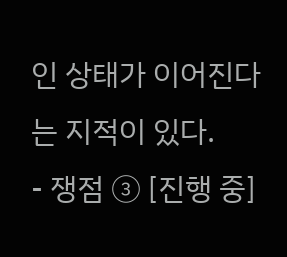인 상태가 이어진다는 지적이 있다.
- 쟁점 ③ [진행 중]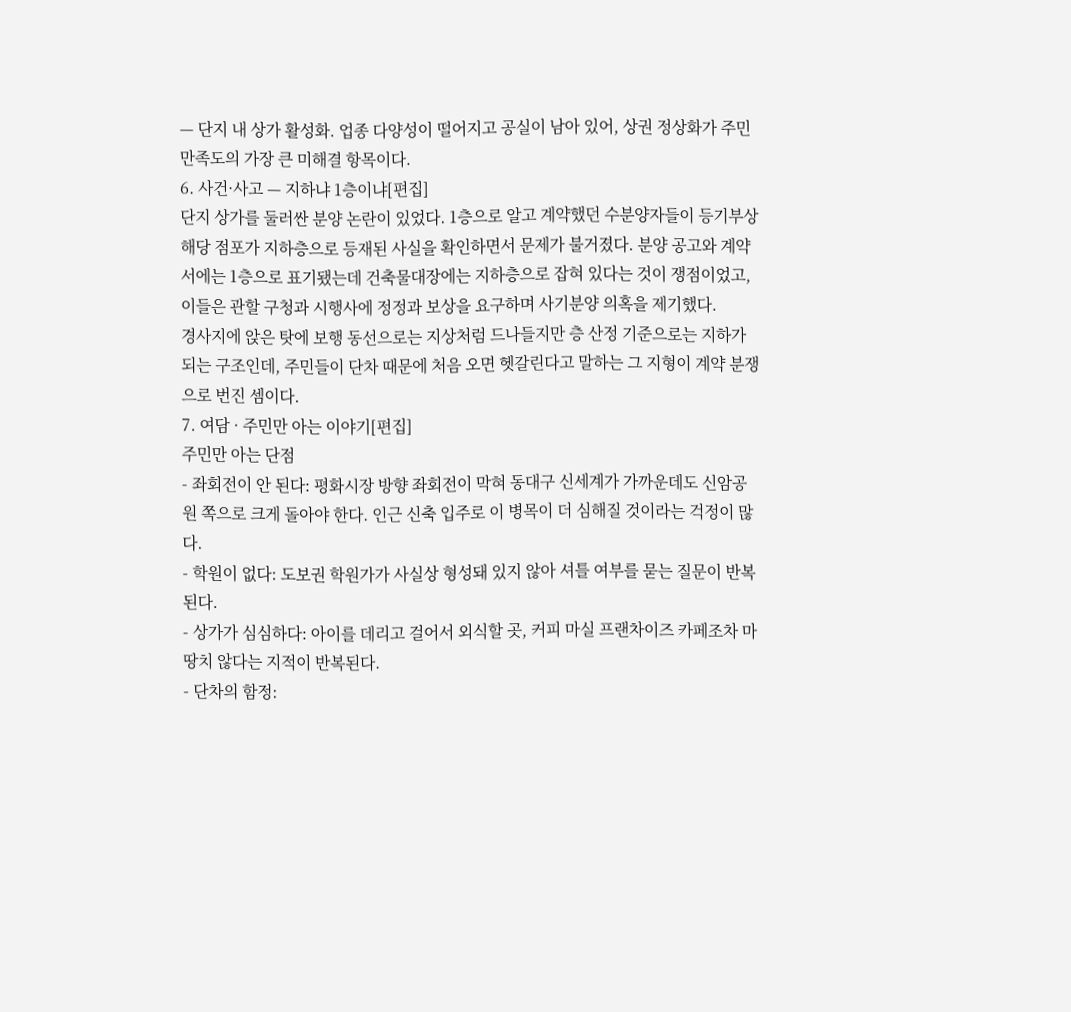— 단지 내 상가 활성화. 업종 다양성이 떨어지고 공실이 남아 있어, 상권 정상화가 주민 만족도의 가장 큰 미해결 항목이다.
6. 사건·사고 — 지하냐 1층이냐[편집]
단지 상가를 둘러싼 분양 논란이 있었다. 1층으로 알고 계약했던 수분양자들이 등기부상 해당 점포가 지하층으로 등재된 사실을 확인하면서 문제가 불거졌다. 분양 공고와 계약서에는 1층으로 표기됐는데 건축물대장에는 지하층으로 잡혀 있다는 것이 쟁점이었고, 이들은 관할 구청과 시행사에 정정과 보상을 요구하며 사기분양 의혹을 제기했다.
경사지에 앉은 탓에 보행 동선으로는 지상처럼 드나들지만 층 산정 기준으로는 지하가 되는 구조인데, 주민들이 단차 때문에 처음 오면 헷갈린다고 말하는 그 지형이 계약 분쟁으로 번진 셈이다.
7. 여담 · 주민만 아는 이야기[편집]
주민만 아는 단점
- 좌회전이 안 된다: 평화시장 방향 좌회전이 막혀 동대구 신세계가 가까운데도 신암공원 쪽으로 크게 돌아야 한다. 인근 신축 입주로 이 병목이 더 심해질 것이라는 걱정이 많다.
- 학원이 없다: 도보권 학원가가 사실상 형성돼 있지 않아 셔틀 여부를 묻는 질문이 반복된다.
- 상가가 심심하다: 아이를 데리고 걸어서 외식할 곳, 커피 마실 프랜차이즈 카페조차 마땅치 않다는 지적이 반복된다.
- 단차의 함정: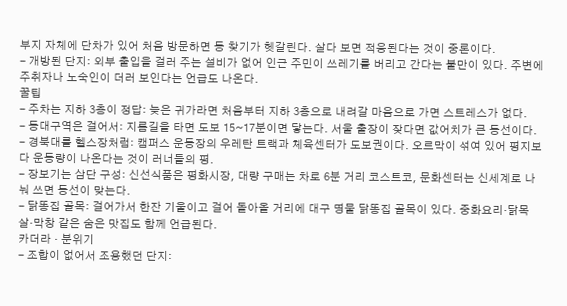부지 자체에 단차가 있어 처음 방문하면 동 찾기가 헷갈린다. 살다 보면 적응된다는 것이 중론이다.
- 개방된 단지: 외부 출입을 걸러 주는 설비가 없어 인근 주민이 쓰레기를 버리고 간다는 불만이 있다. 주변에 주취자나 노숙인이 더러 보인다는 언급도 나온다.
꿀팁
- 주차는 지하 3층이 정답: 늦은 귀가라면 처음부터 지하 3층으로 내려갈 마음으로 가면 스트레스가 없다.
- 동대구역은 걸어서: 지름길을 타면 도보 15~17분이면 닿는다. 서울 출장이 잦다면 값어치가 큰 동선이다.
- 경북대를 헬스장처럼: 캠퍼스 운동장의 우레탄 트랙과 체육센터가 도보권이다. 오르막이 섞여 있어 평지보다 운동량이 나온다는 것이 러너들의 평.
- 장보기는 삼단 구성: 신선식품은 평화시장, 대량 구매는 차로 6분 거리 코스트코, 문화센터는 신세계로 나눠 쓰면 동선이 맞는다.
- 닭똥집 골목: 걸어가서 한잔 기울이고 걸어 돌아올 거리에 대구 명물 닭똥집 골목이 있다. 중화요리·닭목살·막창 같은 숨은 맛집도 함께 언급된다.
카더라 · 분위기
- 조합이 없어서 조용했던 단지: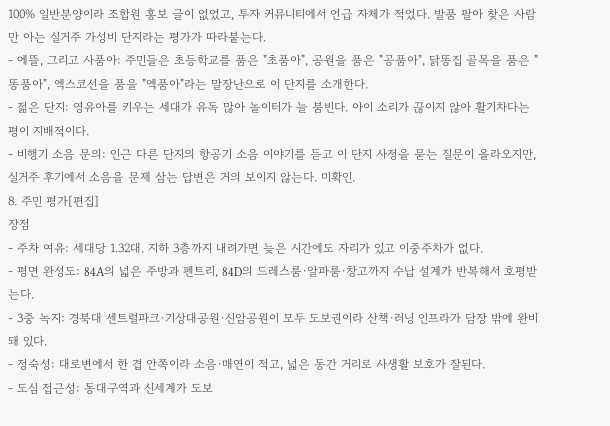100% 일반분양이라 조합원 홍보 글이 없었고, 투자 커뮤니티에서 언급 자체가 적었다. 발품 팔아 찾은 사람만 아는 실거주 가성비 단지라는 평가가 따라붙는다.
- 에뜰, 그리고 사품아: 주민들은 초등학교를 품은 "초품아", 공원을 품은 "공품아", 닭똥집 골목을 품은 "똥품아", 엑스코선을 품을 "엑품아"라는 말장난으로 이 단지를 소개한다.
- 젊은 단지: 영유아를 키우는 세대가 유독 많아 놀이터가 늘 붐빈다. 아이 소리가 끊이지 않아 활기차다는 평이 지배적이다.
- 비행기 소음 문의: 인근 다른 단지의 항공기 소음 이야기를 듣고 이 단지 사정을 묻는 질문이 올라오지만, 실거주 후기에서 소음을 문제 삼는 답변은 거의 보이지 않는다. 미확인.
8. 주민 평가[편집]
장점
- 주차 여유: 세대당 1.32대. 지하 3층까지 내려가면 늦은 시간에도 자리가 있고 이중주차가 없다.
- 평면 완성도: 84A의 넓은 주방과 펜트리, 84D의 드레스룸·알파룸·창고까지 수납 설계가 반복해서 호평받는다.
- 3중 녹지: 경북대 센트럴파크·기상대공원·신암공원이 모두 도보권이라 산책·러닝 인프라가 담장 밖에 완비돼 있다.
- 정숙성: 대로변에서 한 겹 안쪽이라 소음·매연이 적고, 넓은 동간 거리로 사생활 보호가 잘된다.
- 도심 접근성: 동대구역과 신세계가 도보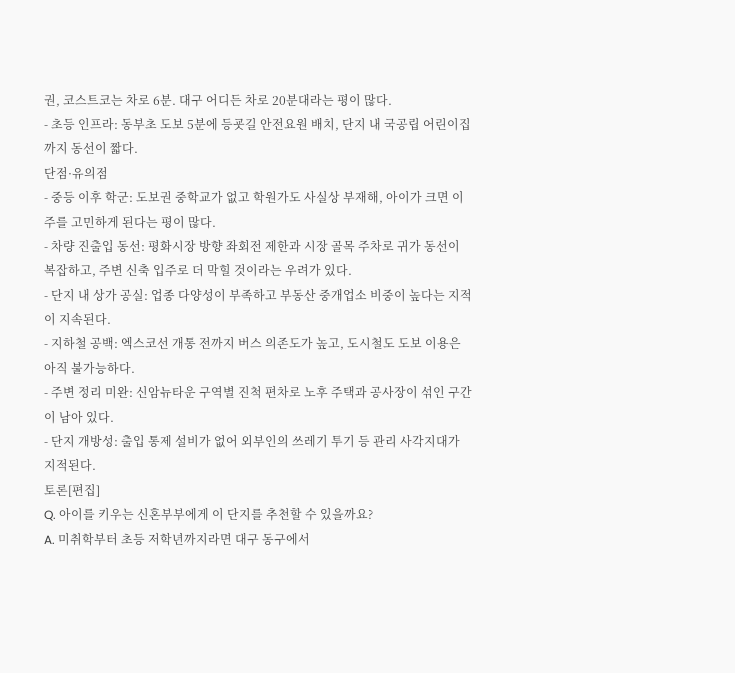권, 코스트코는 차로 6분. 대구 어디든 차로 20분대라는 평이 많다.
- 초등 인프라: 동부초 도보 5분에 등굣길 안전요원 배치, 단지 내 국공립 어린이집까지 동선이 짧다.
단점·유의점
- 중등 이후 학군: 도보권 중학교가 없고 학원가도 사실상 부재해, 아이가 크면 이주를 고민하게 된다는 평이 많다.
- 차량 진출입 동선: 평화시장 방향 좌회전 제한과 시장 골목 주차로 귀가 동선이 복잡하고, 주변 신축 입주로 더 막힐 것이라는 우려가 있다.
- 단지 내 상가 공실: 업종 다양성이 부족하고 부동산 중개업소 비중이 높다는 지적이 지속된다.
- 지하철 공백: 엑스코선 개통 전까지 버스 의존도가 높고, 도시철도 도보 이용은 아직 불가능하다.
- 주변 정리 미완: 신암뉴타운 구역별 진척 편차로 노후 주택과 공사장이 섞인 구간이 남아 있다.
- 단지 개방성: 출입 통제 설비가 없어 외부인의 쓰레기 투기 등 관리 사각지대가 지적된다.
토론[편집]
Q. 아이를 키우는 신혼부부에게 이 단지를 추천할 수 있을까요?
A. 미취학부터 초등 저학년까지라면 대구 동구에서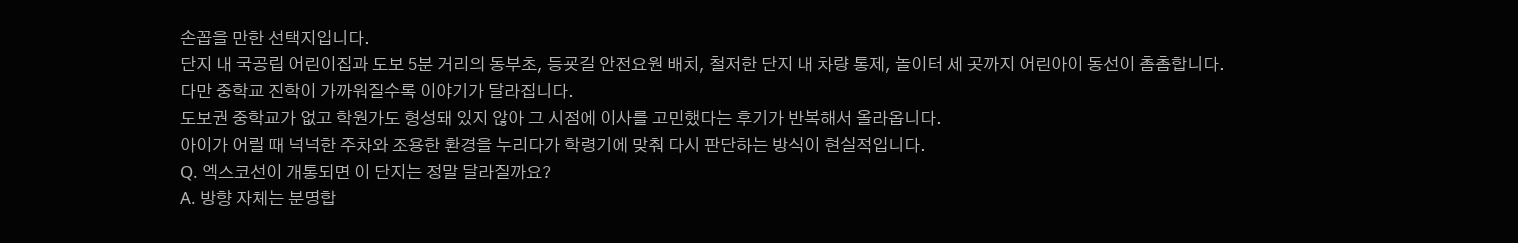손꼽을 만한 선택지입니다.
단지 내 국공립 어린이집과 도보 5분 거리의 동부초, 등굣길 안전요원 배치, 철저한 단지 내 차량 통제, 놀이터 세 곳까지 어린아이 동선이 촘촘합니다.
다만 중학교 진학이 가까워질수록 이야기가 달라집니다.
도보권 중학교가 없고 학원가도 형성돼 있지 않아 그 시점에 이사를 고민했다는 후기가 반복해서 올라옵니다.
아이가 어릴 때 넉넉한 주차와 조용한 환경을 누리다가 학령기에 맞춰 다시 판단하는 방식이 현실적입니다.
Q. 엑스코선이 개통되면 이 단지는 정말 달라질까요?
A. 방향 자체는 분명합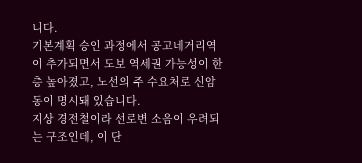니다.
기본계획 승인 과정에서 공고네거리역이 추가되면서 도보 역세권 가능성이 한층 높아졌고, 노선의 주 수요처로 신암동이 명시돼 있습니다.
지상 경전철이라 선로변 소음이 우려되는 구조인데, 이 단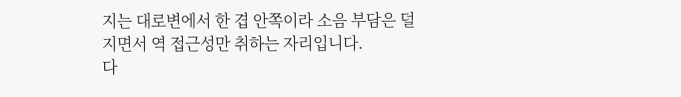지는 대로변에서 한 겹 안쪽이라 소음 부담은 덜 지면서 역 접근성만 취하는 자리입니다.
다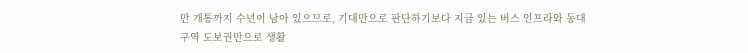만 개통까지 수년이 남아 있으므로, 기대만으로 판단하기보다 지금 있는 버스 인프라와 동대구역 도보권만으로 생활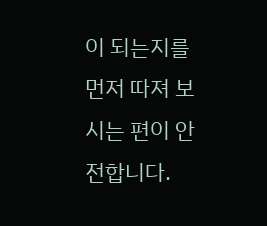이 되는지를 먼저 따져 보시는 편이 안전합니다.